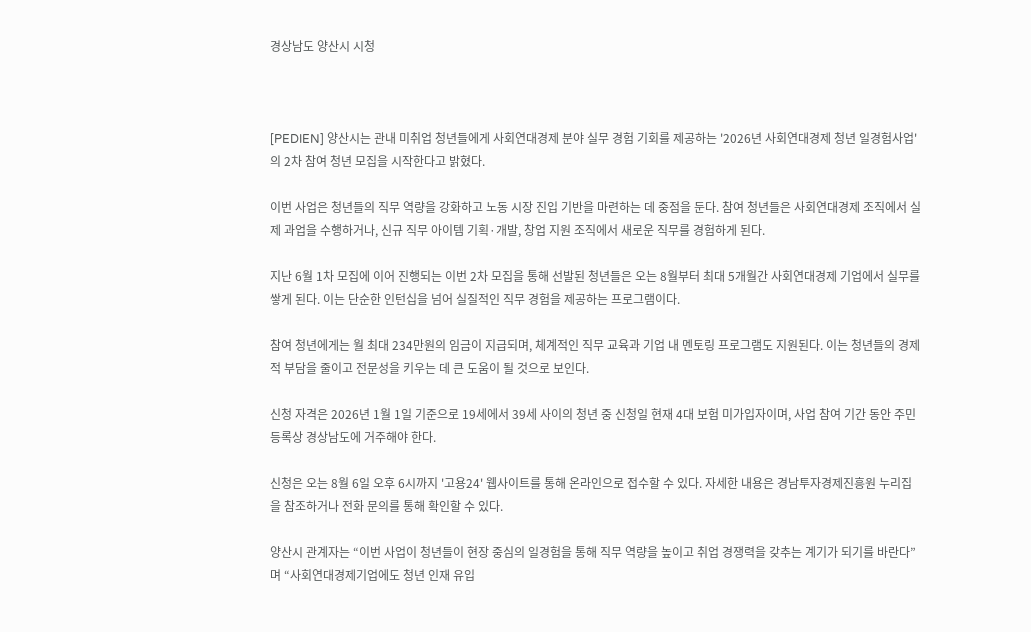경상남도 양산시 시청



[PEDIEN] 양산시는 관내 미취업 청년들에게 사회연대경제 분야 실무 경험 기회를 제공하는 '2026년 사회연대경제 청년 일경험사업'의 2차 참여 청년 모집을 시작한다고 밝혔다.

이번 사업은 청년들의 직무 역량을 강화하고 노동 시장 진입 기반을 마련하는 데 중점을 둔다. 참여 청년들은 사회연대경제 조직에서 실제 과업을 수행하거나, 신규 직무 아이템 기획·개발, 창업 지원 조직에서 새로운 직무를 경험하게 된다.

지난 6월 1차 모집에 이어 진행되는 이번 2차 모집을 통해 선발된 청년들은 오는 8월부터 최대 5개월간 사회연대경제 기업에서 실무를 쌓게 된다. 이는 단순한 인턴십을 넘어 실질적인 직무 경험을 제공하는 프로그램이다.

참여 청년에게는 월 최대 234만원의 임금이 지급되며, 체계적인 직무 교육과 기업 내 멘토링 프로그램도 지원된다. 이는 청년들의 경제적 부담을 줄이고 전문성을 키우는 데 큰 도움이 될 것으로 보인다.

신청 자격은 2026년 1월 1일 기준으로 19세에서 39세 사이의 청년 중 신청일 현재 4대 보험 미가입자이며, 사업 참여 기간 동안 주민등록상 경상남도에 거주해야 한다.

신청은 오는 8월 6일 오후 6시까지 '고용24' 웹사이트를 통해 온라인으로 접수할 수 있다. 자세한 내용은 경남투자경제진흥원 누리집을 참조하거나 전화 문의를 통해 확인할 수 있다.

양산시 관계자는 “이번 사업이 청년들이 현장 중심의 일경험을 통해 직무 역량을 높이고 취업 경쟁력을 갖추는 계기가 되기를 바란다”며 “사회연대경제기업에도 청년 인재 유입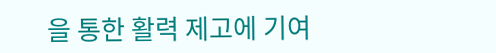을 통한 활력 제고에 기여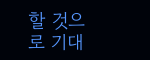할 것으로 기대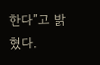한다”고 밝혔다.